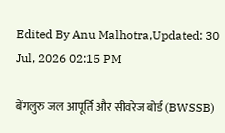Edited By Anu Malhotra,Updated: 30 Jul, 2026 02:15 PM

बेंगलुरु जल आपूर्ति और सीवरेज बोर्ड (BWSSB)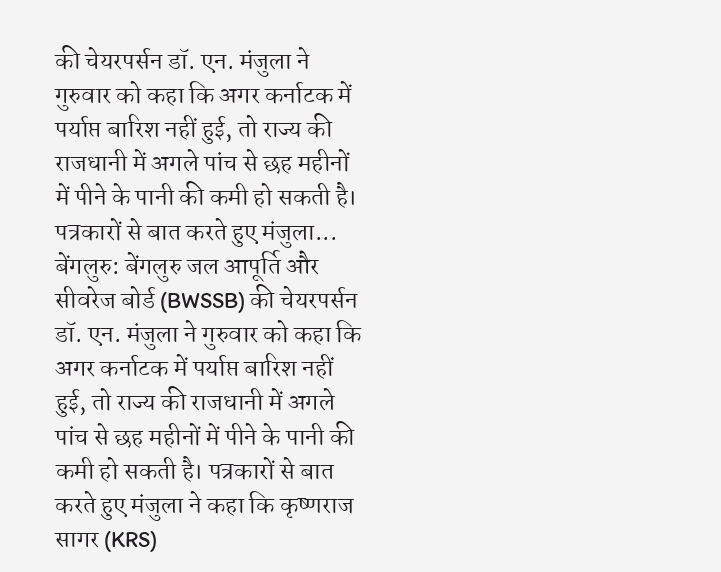की चेयरपर्सन डॉ. एन. मंजुला ने गुरुवार को कहा कि अगर कर्नाटक में पर्याप्त बारिश नहीं हुई, तो राज्य की राजधानी में अगले पांच से छह महीनों में पीने के पानी की कमी हो सकती है। पत्रकारों से बात करते हुए मंजुला...
बेंगलुरु: बेंगलुरु जल आपूर्ति और सीवरेज बोर्ड (BWSSB) की चेयरपर्सन डॉ. एन. मंजुला ने गुरुवार को कहा कि अगर कर्नाटक में पर्याप्त बारिश नहीं हुई, तो राज्य की राजधानी में अगले पांच से छह महीनों में पीने के पानी की कमी हो सकती है। पत्रकारों से बात करते हुए मंजुला ने कहा कि कृष्णराज सागर (KRS)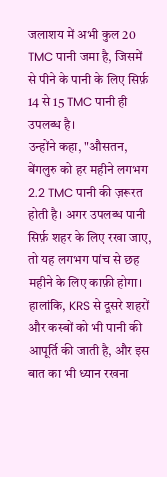जलाशय में अभी कुल 20 TMC पानी जमा है, जिसमें से पीने के पानी के लिए सिर्फ़ 14 से 15 TMC पानी ही उपलब्ध है।
उन्होंने कहा, "औसतन, बेंगलुरु को हर महीने लगभग 2.2 TMC पानी की ज़रूरत होती है। अगर उपलब्ध पानी सिर्फ़ शहर के लिए रखा जाए, तो यह लगभग पांच से छह महीने के लिए काफ़ी होगा। हालांकि, KRS से दूसरे शहरों और कस्बों को भी पानी की आपूर्ति की जाती है, और इस बात का भी ध्यान रखना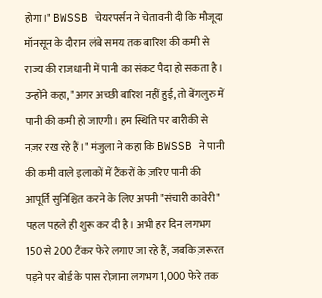होगा।" BWSSB चेयरपर्सन ने चेतावनी दी कि मौजूदा मॉनसून के दौरान लंबे समय तक बारिश की कमी से राज्य की राजधानी में पानी का संकट पैदा हो सकता है।
उन्होंने कहा, "अगर अच्छी बारिश नहीं हुई, तो बेंगलुरु में पानी की कमी हो जाएगी। हम स्थिति पर बारीकी से नज़र रख रहे हैं।" मंजुला ने कहा कि BWSSB ने पानी की कमी वाले इलाकों में टैंकरों के ज़रिए पानी की आपूर्ति सुनिश्चित करने के लिए अपनी "संचारी कावेरी" पहल पहले ही शुरू कर दी है। अभी हर दिन लगभग 150 से 200 टैंकर फेरे लगाए जा रहे हैं, जबकि ज़रूरत पड़ने पर बोर्ड के पास रोज़ाना लगभग 1,000 फेरे तक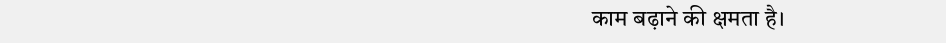काम बढ़ाने की क्षमता है।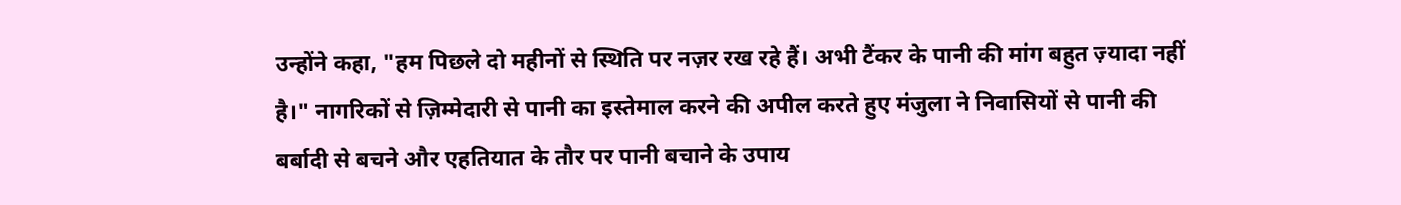उन्होंने कहा, "हम पिछले दो महीनों से स्थिति पर नज़र रख रहे हैं। अभी टैंकर के पानी की मांग बहुत ज़्यादा नहीं है।" नागरिकों से ज़िम्मेदारी से पानी का इस्तेमाल करने की अपील करते हुए मंजुला ने निवासियों से पानी की बर्बादी से बचने और एहतियात के तौर पर पानी बचाने के उपाय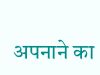अपनाने का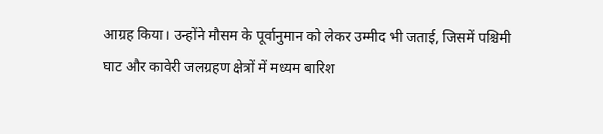आग्रह किया। उन्होंने मौसम के पूर्वानुमान को लेकर उम्मीद भी जताई, जिसमें पश्चिमी घाट और कावेरी जलग्रहण क्षेत्रों में मध्यम बारिश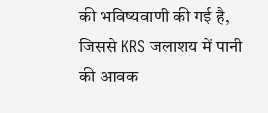की भविष्यवाणी की गई है, जिससे KRS जलाशय में पानी की आवक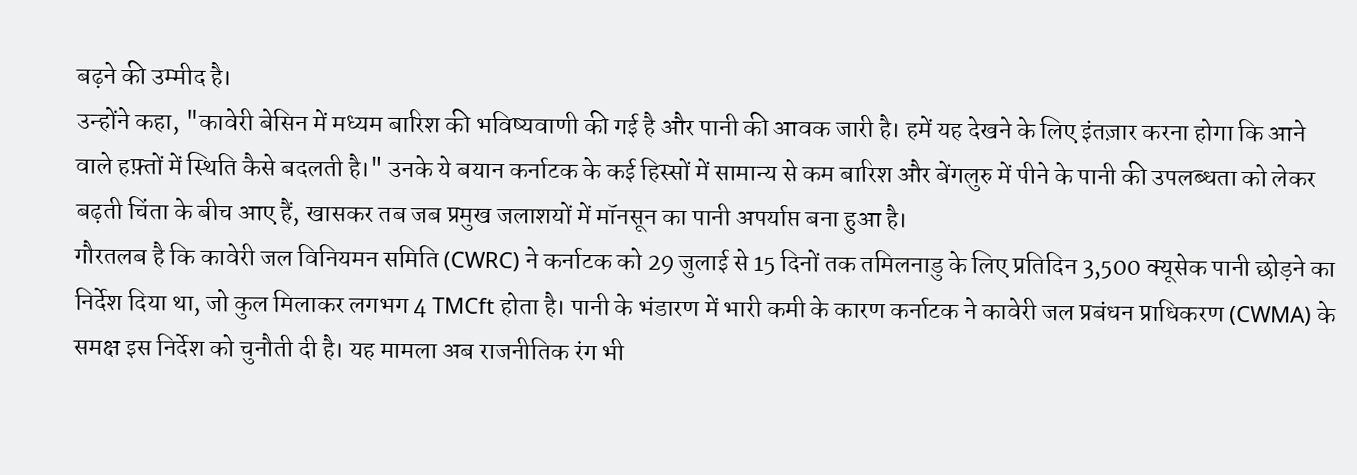बढ़ने की उम्मीद है।
उन्होंने कहा, "कावेरी बेसिन में मध्यम बारिश की भविष्यवाणी की गई है और पानी की आवक जारी है। हमें यह देखने के लिए इंतज़ार करना होगा कि आने वाले हफ़्तों में स्थिति कैसे बदलती है।" उनके ये बयान कर्नाटक के कई हिस्सों में सामान्य से कम बारिश और बेंगलुरु में पीने के पानी की उपलब्धता को लेकर बढ़ती चिंता के बीच आए हैं, खासकर तब जब प्रमुख जलाशयों में मॉनसून का पानी अपर्याप्त बना हुआ है।
गौरतलब है कि कावेरी जल विनियमन समिति (CWRC) ने कर्नाटक को 29 जुलाई से 15 दिनों तक तमिलनाडु के लिए प्रतिदिन 3,500 क्यूसेक पानी छोड़ने का निर्देश दिया था, जो कुल मिलाकर लगभग 4 TMCft होता है। पानी के भंडारण में भारी कमी के कारण कर्नाटक ने कावेरी जल प्रबंधन प्राधिकरण (CWMA) के समक्ष इस निर्देश को चुनौती दी है। यह मामला अब राजनीतिक रंग भी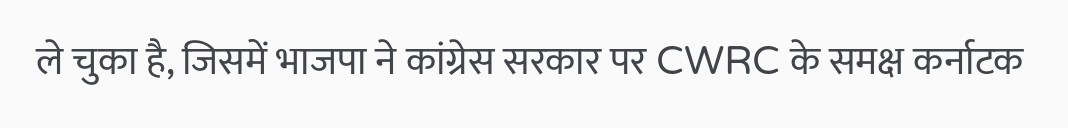ले चुका है, जिसमें भाजपा ने कांग्रेस सरकार पर CWRC के समक्ष कर्नाटक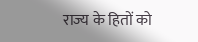राज्य के हितों को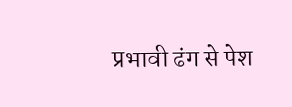प्रभावी ढंग से पेश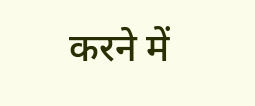करने में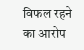विफल रहने का आरोप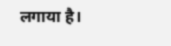लगाया है।